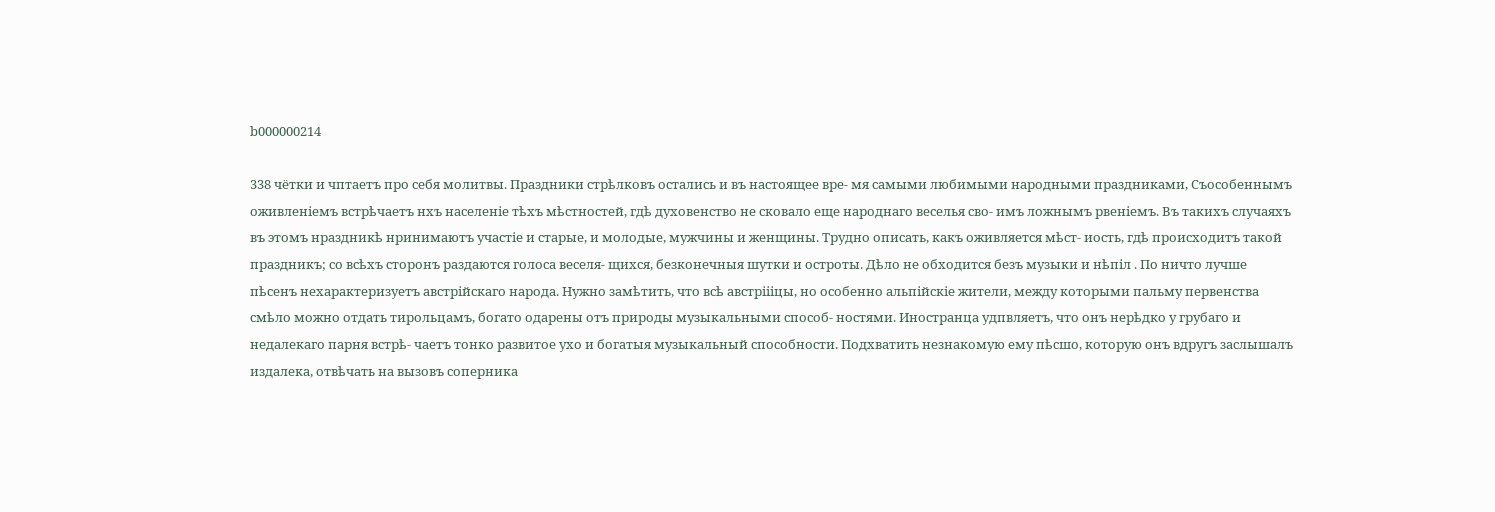b000000214

338 чётки и чптаетъ про себя молитвы. Праздники стрѣлковъ остались и въ настоящее вре- мя самыми любимыми народными праздниками, Съособеннымъ оживленіемъ встрѣчаетъ нхъ населеніе тѣхъ мѣстностей, гдѣ духовенство не сковало еще народнаго веселья сво- имъ ложнымъ рвеніемъ. Въ такихъ случаяхъ въ этомъ нраздникѣ нринимаютъ участіе и старые, и молодые, мужчины и женщины. Трудно описать, какъ оживляется мѣст- иость, гдѣ происходитъ такой праздникъ; со всѣхъ сторонъ раздаются голоса веселя- щихся, безконечныя шутки и остроты. Дѣло не обходится безъ музыки и нѣпіл . По ничто лучше пѣсенъ нехарактеризуетъ австрійскаго народа. Нужно замѣтить, что всѣ австріііцы, но особенно альпійскіе жители, между которыми пальму первенства смѣло можно отдать тирольцамъ, богато одарены отъ природы музыкальными способ- ностями. Иностранца удпвляетъ, что онъ нерѣдко у грубаго и недалекаго парня встрѣ- чаетъ тонко развитое ухо и богатыя музыкальный способности. Подхватить незнакомую ему пѣсшо, которую онъ вдругъ заслышалъ издалека, отвѣчать на вызовъ соперника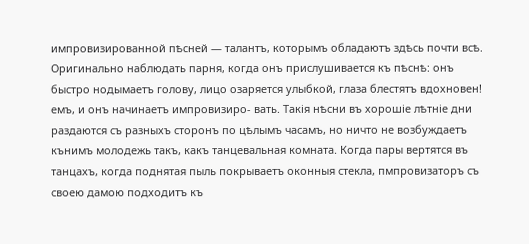импровизированной пѣсней — талантъ, которымъ обладаютъ здѣсь почти всѣ. Оригинально наблюдать парня, когда онъ прислушивается къ пѣснѣ: онъ быстро нодымаетъ голову, лицо озаряется улыбкой, глаза блестятъ вдохновен! емъ, и онъ начинаетъ импровизиро- вать. Такія нѣсни въ хорошіе лѣтніе дни раздаются съ разныхъ сторонъ по цѣлымъ часамъ, но ничто не возбуждаетъ кънимъ молодежь такъ, какъ танцевальная комната. Когда пары вертятся въ танцахъ, когда поднятая пыль покрываетъ оконныя стекла, пмпровизаторъ съ своею дамою подходитъ къ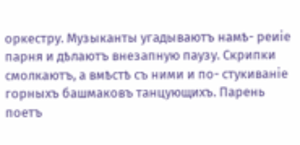оркестру. Музыканты угадываютъ намѣ- реиіе парня и дѣлаютъ внезапную паузу. Скрипки смолкаютъ, а вмѣстѣ съ ними и по- стукиваніе горныхъ башмаковъ танцующихъ. Парень поетъ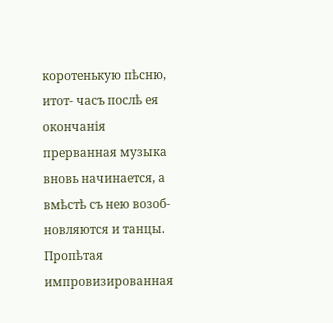коротенькую пѣсню, итот- часъ послѣ ея окончанія прерванная музыка вновь начинается, а вмѣстѣ съ нею возоб- новляются и танцы. Пропѣтая импровизированная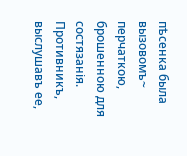пѣсенка была вызовомъ~ перчаткою, брошенною для состязанія. Противникъ, выслушавъ ее,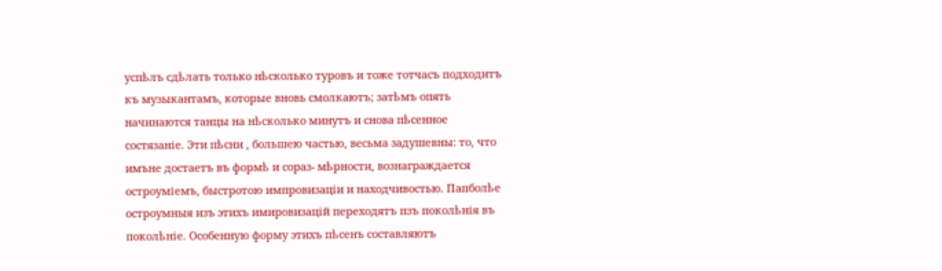успѣлъ сдѣлать только нѣсколько туровъ и тоже тотчасъ подходитъ къ музыкантамъ, которые вновь смолкаютъ; затѣмъ опять начинаются танцы на нѣсколько минутъ и снова пѣсенное состязаніе. Эти пѣсни , большею частью, весьма задушевны: то, что имъне достаетъ въ формѣ и сораз- мѣрности, вознаграждается остроуміемъ, быстротою импровизаціи и находчивостью. Папболѣе остроумныя изъ этихъ имировизацій переходятъ пзъ поколѣнія въ поколѣніе. Особенную форму этихъ пѣсенъ составляютъ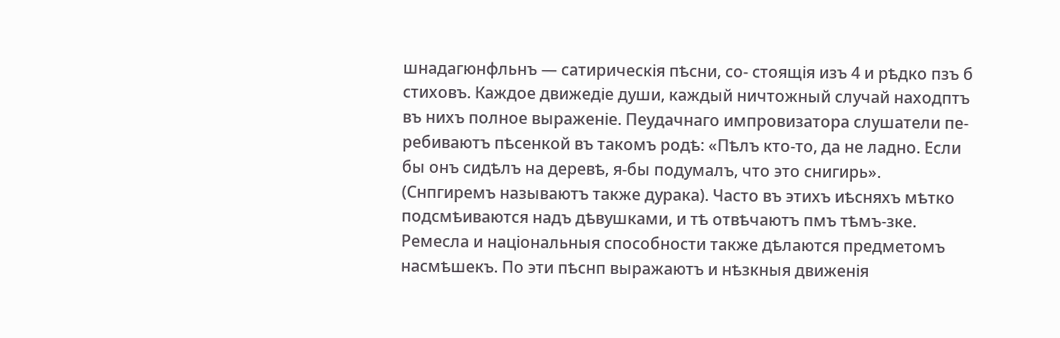шнадагюнфльнъ — сатирическія пѣсни, со- стоящія изъ 4 и рѣдко пзъ б стиховъ. Каждое движедіе души, каждый ничтожный случай находптъ въ нихъ полное выраженіе. Пеудачнаго импровизатора слушатели пе- ребиваютъ пѣсенкой въ такомъ родѣ: «Пѣлъ кто-то, да не ладно. Если бы онъ сидѣлъ на деревѣ, я-бы подумалъ, что это снигирь». (Снпгиремъ называютъ также дурака). Часто въ этихъ иѣсняхъ мѣтко подсмѣиваются надъ дѣвушками, и тѣ отвѣчаютъ пмъ тѣмъ-зке. Ремесла и національныя способности также дѣлаются предметомъ насмѣшекъ. По эти пѣснп выражаютъ и нѣзкныя движенія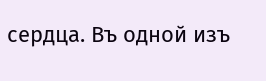сердца. Въ одной изъ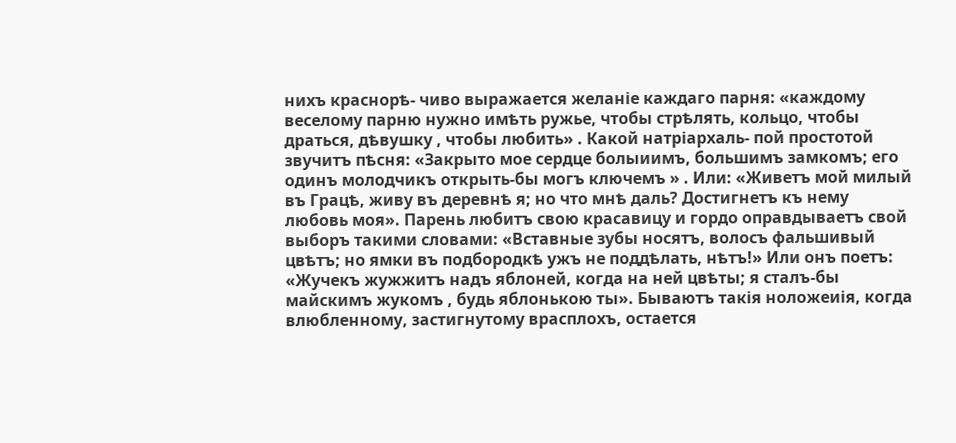нихъ краснорѣ- чиво выражается желаніе каждаго парня: «каждому веселому парню нужно имѣть ружье, чтобы стрѣлять, кольцо, чтобы драться, дѣвушку , чтобы любить» . Какой натріархаль- пой простотой звучитъ пѣсня: «Закрыто мое сердце болыиимъ, большимъ замкомъ; его одинъ молодчикъ открыть-бы могъ ключемъ » . Или: «Живетъ мой милый въ Грацѣ, живу въ деревнѣ я; но что мнѣ даль? Достигнетъ къ нему любовь моя». Парень любитъ свою красавицу и гордо оправдываетъ свой выборъ такими словами: «Вставные зубы носятъ, волосъ фальшивый цвѣтъ; но ямки въ подбородкѣ ужъ не поддѣлать, нѣтъ!» Или онъ поетъ: «Жучекъ жужжитъ надъ яблоней, когда на ней цвѣты; я сталъ-бы майскимъ жукомъ , будь яблонькою ты». Бываютъ такія ноложеиія, когда влюбленному, застигнутому врасплохъ, остается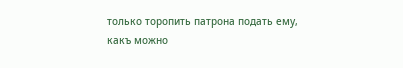только торопить патрона подать ему, какъ можно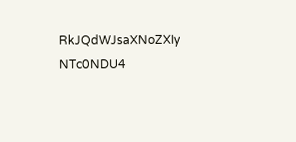RkJQdWJsaXNoZXIy NTc0NDU4